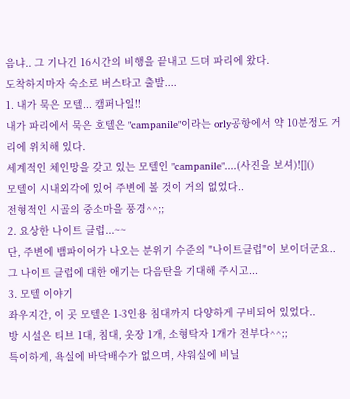음냐.. 그 기나긴 16시간의 비행을 끝내고 드뎌 파리에 왔다.
도착하지마자 숙소로 버스타고 출발....
1. 내가 묵은 모텔... 캠퍼나일!!
내가 파리에서 묵은 호텔은 "campanile"이라는 orly공항에서 약 10분정도 거리에 위치해 있다.
세계적인 체인망을 갖고 있는 모텔인 "campanile"....(사진을 보셔)![]()
모텔이 시내외각에 있어 주변에 볼 것이 거의 없었다..
전형적인 시골의 중소마을 풍경^^;;
2. 요상한 나이트 클럽...~~
단, 주변에 뱀파이어가 나오는 분위기 수준의 "나이트클럽"이 보이더군요..
그 나이트 클럽에 대한 애기는 다음탄을 기대해 주시고...
3. 모텔 이야기
좌우지간, 이 곳 모텔은 1-3인용 침대까지 다양하게 구비되어 있었다..
방 시설은 티브 1대, 침대, 옷장 1개, 소형탁자 1개가 전부다^^;;
특이하게, 욕실에 바닥배수가 없으며, 샤워실에 비닐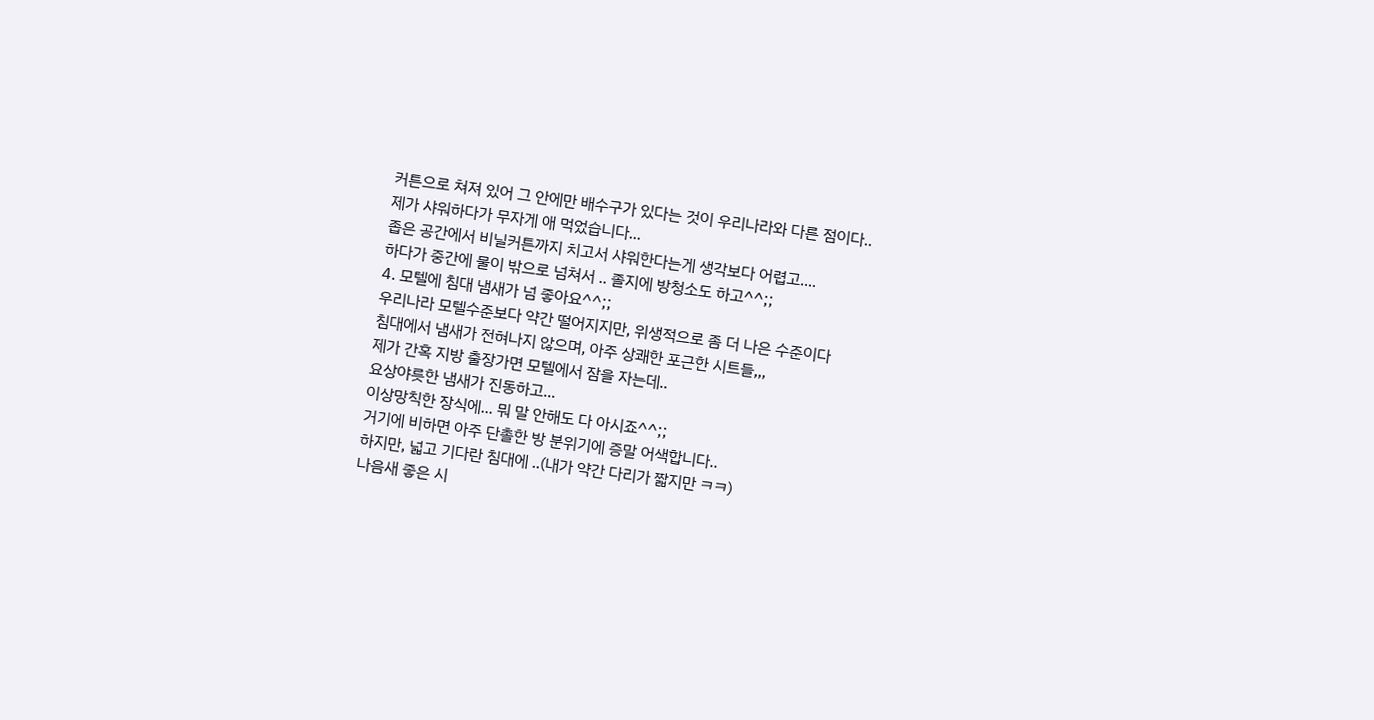커튼으로 쳐져 있어 그 안에만 배수구가 있다는 것이 우리나라와 다른 점이다..
제가 샤워하다가 무자게 애 먹었습니다...
좁은 공간에서 비닐커튼까지 치고서 샤워한다는게 생각보다 어렵고....
하다가 중간에 물이 밖으로 넘쳐서 .. 졸지에 방청소도 하고^^;;
4. 모텔에 침대 냄새가 넘 좋아요^^;;
우리나라 모텔수준보다 약간 떨어지지만, 위생적으로 좀 더 나은 수준이다
침대에서 냄새가 전혀나지 않으며, 아주 상쾌한 포근한 시트들,,,
제가 간혹 지방 출장가면 모텔에서 잠을 자는데..
요상야릇한 냄새가 진동하고...
이상망칙한 장식에... 뭐 말 안해도 다 아시죠^^;;
거기에 비하면 아주 단촐한 방 분위기에 증말 어색합니다..
하지만, 넓고 기다란 침대에 ..(내가 약간 다리가 짧지만 ㅋㅋ)
나음새 좋은 시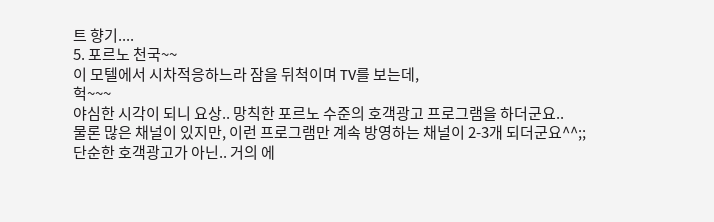트 향기....
5. 포르노 천국~~
이 모텔에서 시차적응하느라 잠을 뒤척이며 TV를 보는데,
헉~~~
야심한 시각이 되니 요상.. 망칙한 포르노 수준의 호객광고 프로그램을 하더군요..
물론 많은 채널이 있지만, 이런 프로그램만 계속 방영하는 채널이 2-3개 되더군요^^;;
단순한 호객광고가 아닌.. 거의 에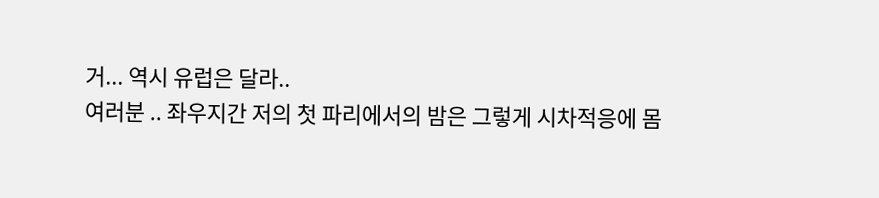거... 역시 유럽은 달라..
여러분 .. 좌우지간 저의 첫 파리에서의 밤은 그렇게 시차적응에 몸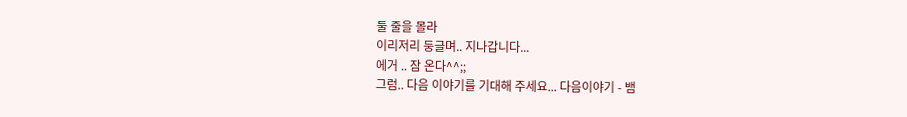둘 줄을 몰라
이리저리 둥글며.. 지나갑니다...
에거 .. 잠 온다^^;;
그럼.. 다음 이야기를 기대해 주세요... 다음이야기 - 뱀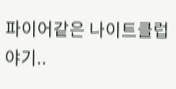파이어같은 나이트클럽 야기..